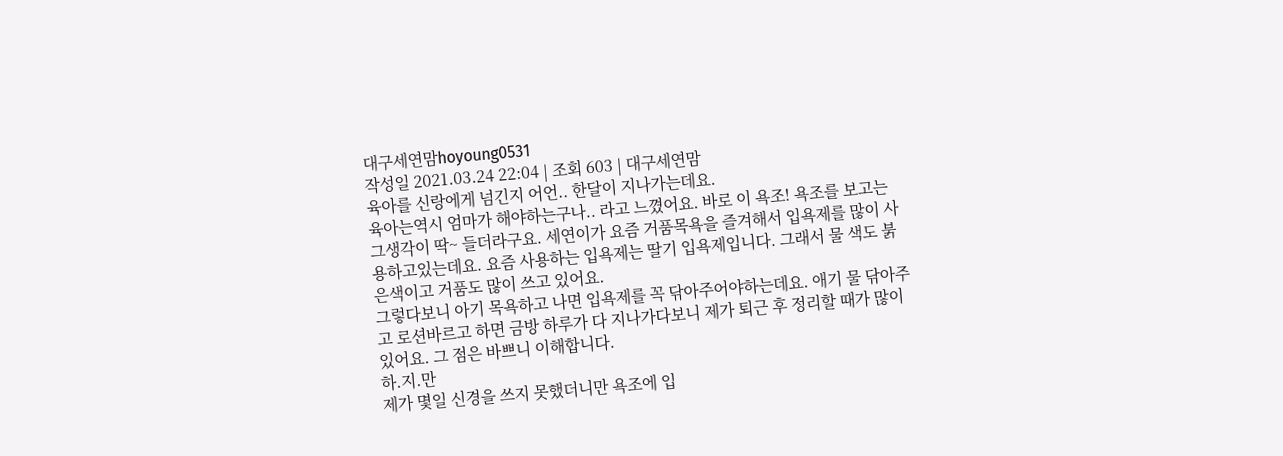대구세연맘hoyoung0531
작성일 2021.03.24 22:04 | 조회 603 | 대구세연맘
육아를 신랑에게 넘긴지 어언.. 한달이 지나가는데요.
육아는역시 엄마가 해야하는구나.. 라고 느꼈어요. 바로 이 욕조! 욕조를 보고는 그생각이 딱~ 들더라구요. 세연이가 요즘 거품목욕을 즐겨해서 입욕제를 많이 사용하고있는데요. 요즘 사용하는 입욕제는 딸기 입욕제입니다. 그래서 물 색도 붉은색이고 거품도 많이 쓰고 있어요.
그렇다보니 아기 목욕하고 나면 입욕제를 꼭 닦아주어야하는데요. 애기 물 닦아주고 로션바르고 하면 금방 하루가 다 지나가다보니 제가 퇴근 후 정리할 때가 많이 있어요. 그 점은 바쁘니 이해합니다.
하.지.만
제가 몇일 신경을 쓰지 못했더니만 욕조에 입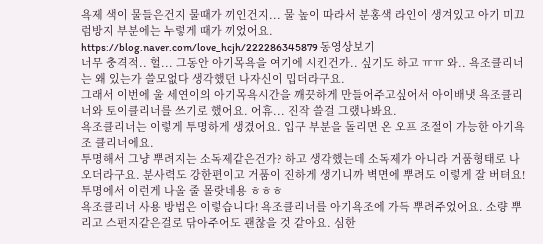욕제 색이 물들은건지 물때가 끼인건지... 물 높이 따라서 분홍색 라인이 생겨있고 아기 미끄럼방지 부분에는 누렇게 때가 끼었어요.
https://blog.naver.com/love_hcjh/222286345879 동영상보기
너무 충격적.. 헐... 그동안 아기목욕을 여기에 시킨건가.. 싶기도 하고 ㅠㅠ 와.. 욕조클리너는 왜 있는가 쓸모없다 생각했던 나자신이 밉더라구요.
그래서 이번에 울 세연이의 아기목욕시간을 깨끗하게 만들어주고싶어서 아이배냇 욕조클리너와 토이클리너를 쓰기로 했어요. 어휴... 진작 쓸걸 그랬나봐요.
욕조클리너는 이렇게 투명하게 생겼어요. 입구 부분을 돌리면 온 오프 조절이 가능한 아기욕조 클리너에요.
투명해서 그냥 뿌려지는 소독제같은건가? 하고 생각했는데 소독제가 아니라 거품형태로 나오더라구요. 분사력도 강한편이고 거품이 진하게 생기니까 벽면에 뿌려도 이렇게 잘 버텨요! 투명에서 이런게 나올 줄 몰랏네용 ㅎㅎㅎ
욕조클리너 사용 방법은 이렇습니다! 욕조클리너를 아기욕조에 가득 뿌려주었어요. 소량 뿌리고 스펀지같은걸로 닦아주어도 괜찮을 것 같아요. 심한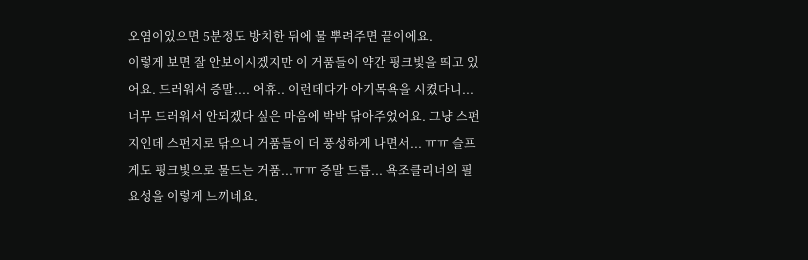오염이있으면 5분정도 방치한 뒤에 물 뿌려주면 끝이에요.
이렇게 보면 잘 안보이시겠지만 이 거품들이 약간 핑크빛을 띄고 있어요. 드러워서 증말.... 어휴.. 이런데다가 아기목욕을 시켰다니...
너무 드러워서 안되겠다 싶은 마음에 박박 닦아주었어요. 그냥 스펀지인데 스펀지로 닦으니 거품들이 더 풍성하게 나면서... ㅠㅠ 슬프게도 핑크빛으로 물드는 거품...ㅠㅠ 증말 드릅... 욕조클리너의 필요성을 이렇게 느끼네요.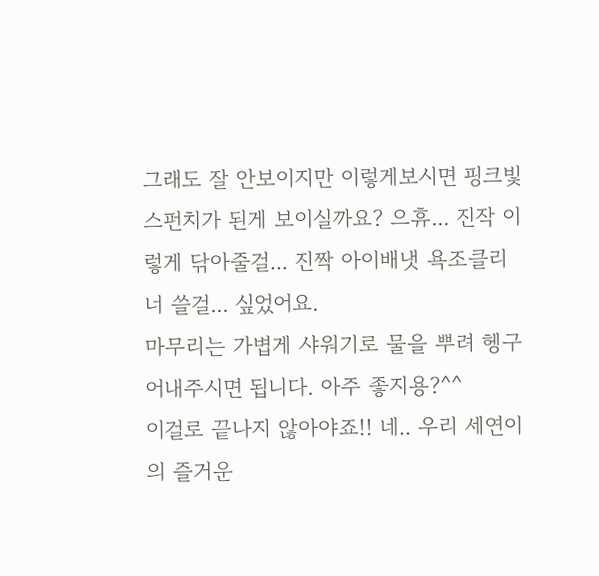그래도 잘 안보이지만 이렇게보시면 핑크빛 스펀치가 된게 보이실까요? 으휴... 진작 이렇게 닦아줄걸... 진짝 아이배냇 욕조클리너 쓸걸... 싶었어요.
마무리는 가볍게 샤워기로 물을 뿌려 헹구어내주시면 됩니다. 아주 좋지용?^^
이걸로 끝나지 않아야죠!! 네.. 우리 세연이의 즐거운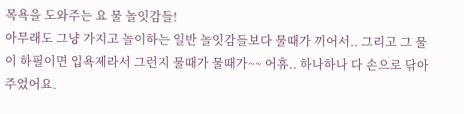목욕을 도와주는 요 물 놀잇감들!
아무래도 그냥 가지고 놀이하는 일반 놀잇감들보다 물때가 끼어서.. 그리고 그 물이 하필이면 입욕제라서 그런지 물때가 물때가~~ 어휴.. 하나하나 다 손으로 닦아주었어요.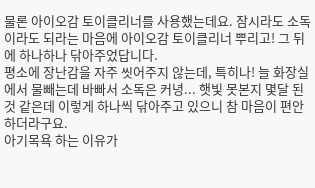물론 아이오감 토이클리너를 사용했는데요. 잠시라도 소독이라도 되라는 마음에 아이오감 토이클리너 뿌리고! 그 뒤에 하나하나 닦아주었답니다.
평소에 장난감을 자주 씻어주지 않는데, 특히나! 늘 화장실에서 물빼는데 바빠서 소독은 커녕... 햇빛 못본지 몇달 된 것 같은데 이렇게 하나씩 닦아주고 있으니 참 마음이 편안하더라구요.
아기목욕 하는 이유가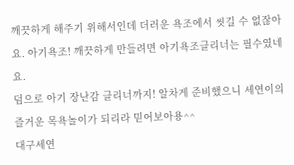깨끗하게 해주기 위해서인데 더러운 욕조에서 씻길 수 없잖아요. 아기욕조! 깨끗하게 만들려면 아기욕조클리너는 필수였네요.
덤으로 아기 장난감 클리너까지! 알차게 준비했으니 세연이의 즐거운 목욕놀이가 되리라 믿어보아용^^
대구세연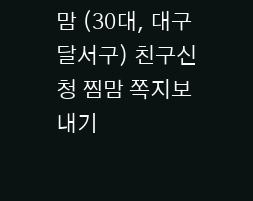맘 (30대, 대구 달서구) 친구신청 찜맘 쪽지보내기